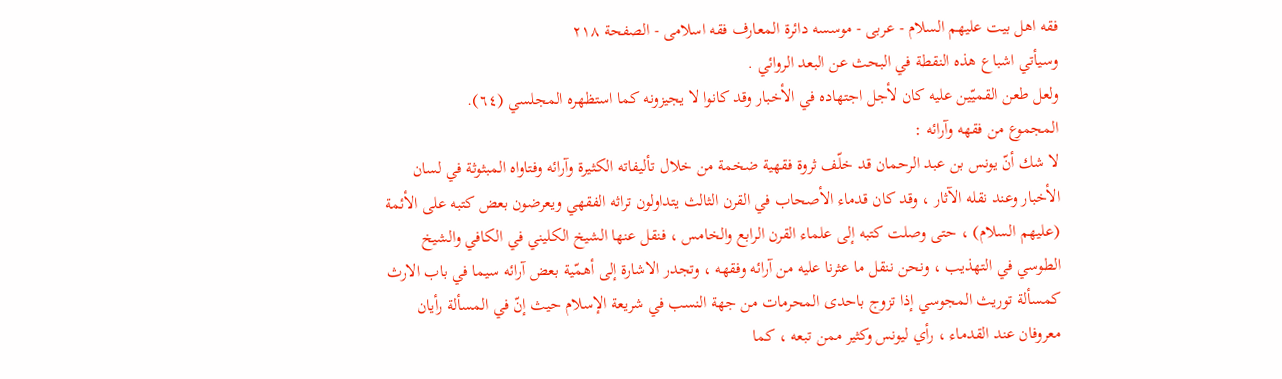فقه اهل بیت علیهم السلام - عربی - موسسه دائرة المعارف فقه اسلامی - الصفحة ٢١٨
وسيأتي اشباع هذه النقطة في البحث عن البعد الروائي .
ولعل طعن القميّين عليه كان لأجل اجتهاده في الأخبار وقد كانوا لا يجيزونه كما استظهره المجلسي (٦٤).
المجموع من فقهه وآرائه :
لا شك أنّ يونس بن عبد الرحمان قد خلّف ثروة فقهية ضخمة من خلال تأليفاته الكثيرة وآرائه وفتاواه المبثوثة في لسان الأخبار وعند نقله الآثار ، وقد كان قدماء الأصحاب في القرن الثالث يتداولون تراثه الفقهي ويعرضون بعض كتبه على الأئمة (عليهم السلام) ، حتى وصلت كتبه إلى علماء القرن الرابع والخامس ، فنقل عنها الشيخ الكليني في الكافي والشيخ الطوسي في التهذيب ، ونحن ننقل ما عثرنا عليه من آرائه وفقهه ، وتجدر الاشارة إلى أهمّية بعض آرائه سيما في باب الارث كمسألة توريث المجوسي إذا تزوج باحدى المحرمات من جهة النسب في شريعة الإسلام حيث إنّ في المسألة رأيان معروفان عند القدماء ، رأي ليونس وكثير ممن تبعه ، كما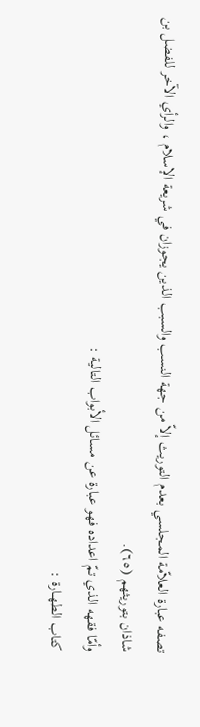تصفه عبارة العلاّمة المجلسي بعدم التوريث إلاّ من جهة النسب والسبب الذين يجوزان في شريعة الإسلام ، والرأي الآخر للفضل بن شاذان بتوريثهم (٦٥).
وأمّا فقهه الذي تمّ اعداده فهو عبارة عن مسائل الأبواب التالية :
كتاب الطهــارة :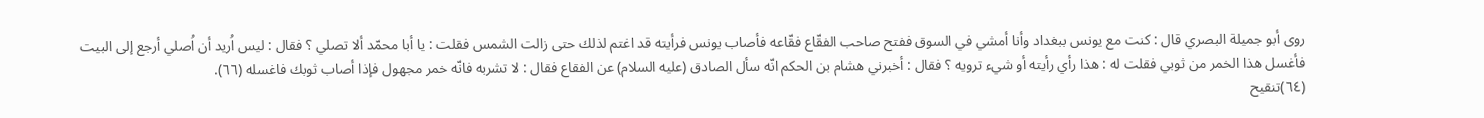روى أبو جميلة البصري قال : كنت مع يونس ببغداد وأنا أمشي في السوق ففتح صاحب الفقّاع فقّاعه فأصاب يونس فرأيته قد اغتم لذلك حتى زالت الشمس فقلت : يا أبا محمّد ألا تصلي ؟ فقال : ليس اُريد أن اُصلي أرجع إلى البيت فأغسل هذا الخمر من ثوبي فقلت له : هذا رأي رأيته أو شيء ترويه ؟ فقال : أخبرني هشام بن الحكم انّه سأل الصادق (عليه السلام) عن الفقاع فقال : لا تشربه فانّه خمر مجهول فإذا أصاب ثوبك فاغسله (٦٦).
(٦٤)تنقيح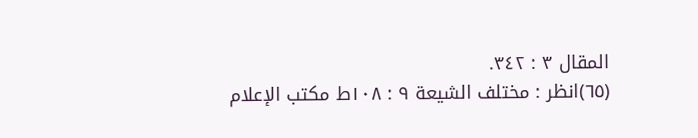المقال ٣ : ٣٤٢.
(٦٥)انظر : مختلف الشيعة ٩ : ١٠٨ط مكتب الإعلام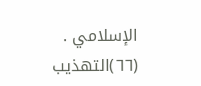الإسلامي .
(٦٦)التهذيب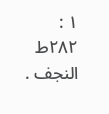١ : ٢٨٢ط النجف .